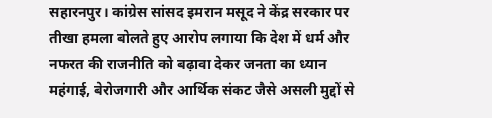सहारनपुर। कांग्रेस सांसद इमरान मसूद ने केंद्र सरकार पर तीखा हमला बोलते हुए आरोप लगाया कि देश में धर्म और नफरत की राजनीति को बढ़ावा देकर जनता का ध्यान महंगाई, बेरोजगारी और आर्थिक संकट जैसे असली मुद्दों से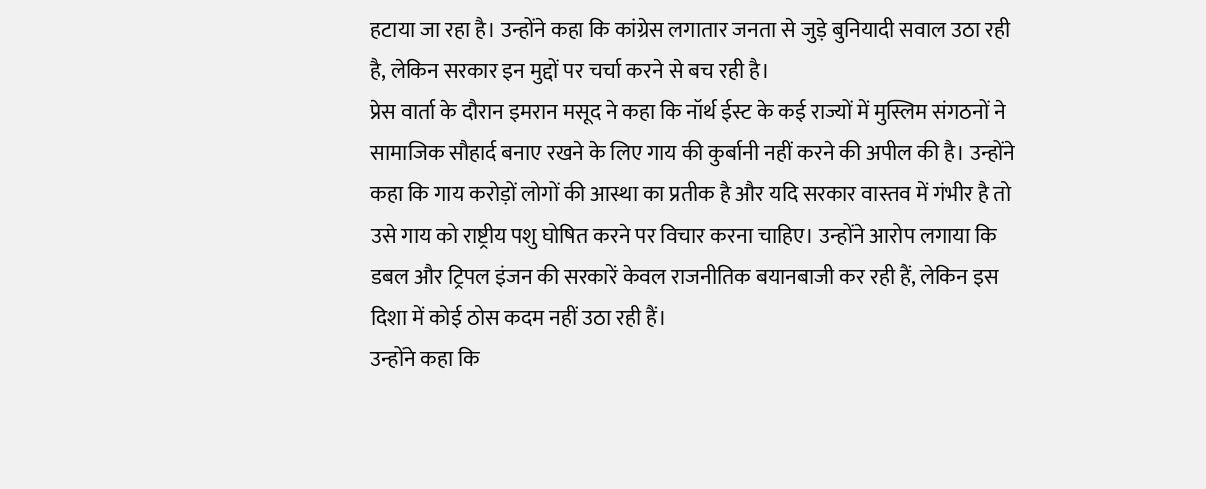हटाया जा रहा है। उन्होंने कहा कि कांग्रेस लगातार जनता से जुड़े बुनियादी सवाल उठा रही है, लेकिन सरकार इन मुद्दों पर चर्चा करने से बच रही है।
प्रेस वार्ता के दौरान इमरान मसूद ने कहा कि नॉर्थ ईस्ट के कई राज्यों में मुस्लिम संगठनों ने सामाजिक सौहार्द बनाए रखने के लिए गाय की कुर्बानी नहीं करने की अपील की है। उन्होंने कहा कि गाय करोड़ों लोगों की आस्था का प्रतीक है और यदि सरकार वास्तव में गंभीर है तो उसे गाय को राष्ट्रीय पशु घोषित करने पर विचार करना चाहिए। उन्होंने आरोप लगाया कि डबल और ट्रिपल इंजन की सरकारें केवल राजनीतिक बयानबाजी कर रही हैं, लेकिन इस दिशा में कोई ठोस कदम नहीं उठा रही हैं।
उन्होंने कहा कि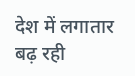देश में लगातार बढ़ रही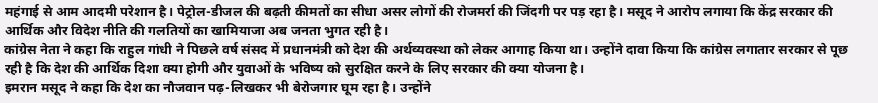महंगाई से आम आदमी परेशान है। पेट्रोल-डीजल की बढ़ती कीमतों का सीधा असर लोगों की रोजमर्रा की जिंदगी पर पड़ रहा है। मसूद ने आरोप लगाया कि केंद्र सरकार की आर्थिक और विदेश नीति की गलतियों का खामियाजा अब जनता भुगत रही है।
कांग्रेस नेता ने कहा कि राहुल गांधी ने पिछले वर्ष संसद में प्रधानमंत्री को देश की अर्थव्यवस्था को लेकर आगाह किया था। उन्होंने दावा किया कि कांग्रेस लगातार सरकार से पूछ रही है कि देश की आर्थिक दिशा क्या होगी और युवाओं के भविष्य को सुरक्षित करने के लिए सरकार की क्या योजना है।
इमरान मसूद ने कहा कि देश का नौजवान पढ़-लिखकर भी बेरोजगार घूम रहा है। उन्होंने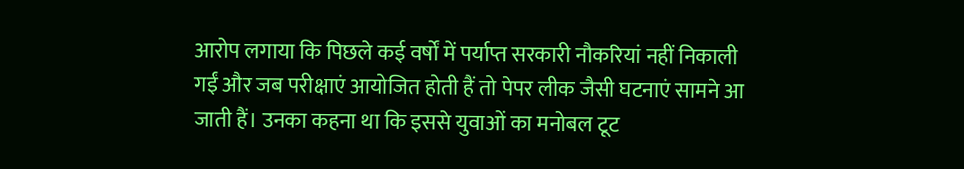आरोप लगाया कि पिछले कई वर्षों में पर्याप्त सरकारी नौकरियां नहीं निकाली गईं और जब परीक्षाएं आयोजित होती हैं तो पेपर लीक जैसी घटनाएं सामने आ जाती हैं। उनका कहना था कि इससे युवाओं का मनोबल टूट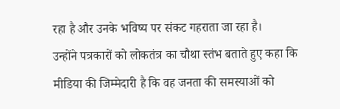रहा है और उनके भविष्य पर संकट गहराता जा रहा है।
उन्होंने पत्रकारों को लोकतंत्र का चौथा स्तंभ बताते हुए कहा कि मीडिया की जिम्मेदारी है कि वह जनता की समस्याओं को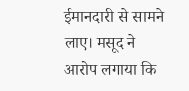ईमानदारी से सामने लाए। मसूद ने आरोप लगाया कि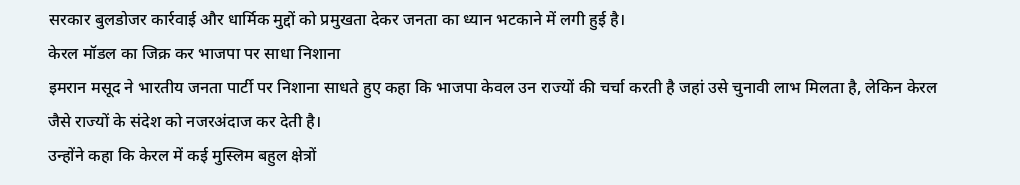सरकार बुलडोजर कार्रवाई और धार्मिक मुद्दों को प्रमुखता देकर जनता का ध्यान भटकाने में लगी हुई है।
केरल मॉडल का जिक्र कर भाजपा पर साधा निशाना
इमरान मसूद ने भारतीय जनता पार्टी पर निशाना साधते हुए कहा कि भाजपा केवल उन राज्यों की चर्चा करती है जहां उसे चुनावी लाभ मिलता है, लेकिन केरल जैसे राज्यों के संदेश को नजरअंदाज कर देती है।
उन्होंने कहा कि केरल में कई मुस्लिम बहुल क्षेत्रों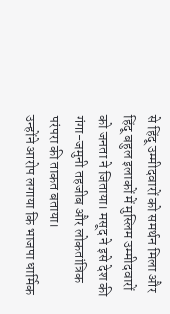से हिंदू उम्मीदवारों को समर्थन मिला और हिंदू बहुल इलाकों में मुस्लिम उम्मीदवारों को जनता ने जिताया। मसूद ने इसे देश की गंगा-जमुनी तहजीब और लोकतांत्रिक परंपरा की ताकत बताया।
उन्होंने आरोप लगाया कि भाजपा धार्मिक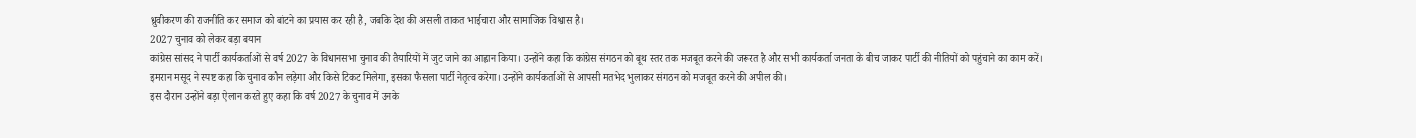ध्रुवीकरण की राजनीति कर समाज को बांटने का प्रयास कर रही है, जबकि देश की असली ताकत भाईचारा और सामाजिक विश्वास है।
2027 चुनाव को लेकर बड़ा बयान
कांग्रेस सांसद ने पार्टी कार्यकर्ताओं से वर्ष 2027 के विधानसभा चुनाव की तैयारियों में जुट जाने का आह्वान किया। उन्होंने कहा कि कांग्रेस संगठन को बूथ स्तर तक मजबूत करने की जरूरत है और सभी कार्यकर्ता जनता के बीच जाकर पार्टी की नीतियों को पहुंचाने का काम करें।
इमरान मसूद ने स्पष्ट कहा कि चुनाव कौन लड़ेगा और किसे टिकट मिलेगा, इसका फैसला पार्टी नेतृत्व करेगा। उन्होंने कार्यकर्ताओं से आपसी मतभेद भुलाकर संगठन को मजबूत करने की अपील की।
इस दौरान उन्होंने बड़ा ऐलान करते हुए कहा कि वर्ष 2027 के चुनाव में उनके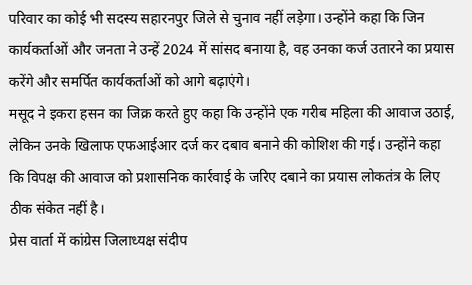परिवार का कोई भी सदस्य सहारनपुर जिले से चुनाव नहीं लड़ेगा। उन्होंने कहा कि जिन कार्यकर्ताओं और जनता ने उन्हें 2024 में सांसद बनाया है, वह उनका कर्ज उतारने का प्रयास करेंगे और समर्पित कार्यकर्ताओं को आगे बढ़ाएंगे।
मसूद ने इकरा हसन का जिक्र करते हुए कहा कि उन्होंने एक गरीब महिला की आवाज उठाई, लेकिन उनके खिलाफ एफआईआर दर्ज कर दबाव बनाने की कोशिश की गई। उन्होंने कहा कि विपक्ष की आवाज को प्रशासनिक कार्रवाई के जरिए दबाने का प्रयास लोकतंत्र के लिए ठीक संकेत नहीं है।
प्रेस वार्ता में कांग्रेस जिलाध्यक्ष संदीप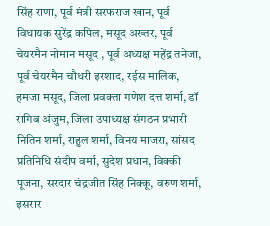सिंह राणा, पूर्व मंत्री सरफराज खान, पूर्व विधायक सुरेंद्र कपिल, मसूद अख्तर, पूर्व चेयरमैन नोमान मसूद , पूर्व अध्यक्ष महेंद्र तनेजा, पूर्व चेयरमैन चौधरी इरशाद, रईस मालिक, हमजा मसूद, जिला प्रवक्ता गणेश दत्त शर्मा, डॉ रागिब अंजुम, जिला उपाध्यक्ष संगठन प्रभारी नितिन शर्मा, राहुल शर्मा, विनय माजरा, सांसद प्रतिनिधि संदीप वर्मा, सुदेश प्रधान, विक्की पूजना, सरदार चंद्रजीत सिंह निक्कू, वरुण शर्मा, इसरार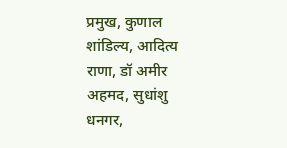प्रमुख, कुणाल शांडिल्य, आदित्य राणा, डॉ अमीर अहमद, सुधांशु धनगर,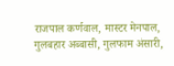राजपाल कर्णवाल, मास्टर मेनपाल, गुलबहार अब्बासी, गुलफाम अंसारी,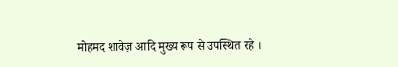मोहमद शावेज़ आदि मुख्य रूप से उपस्थित रहे ।